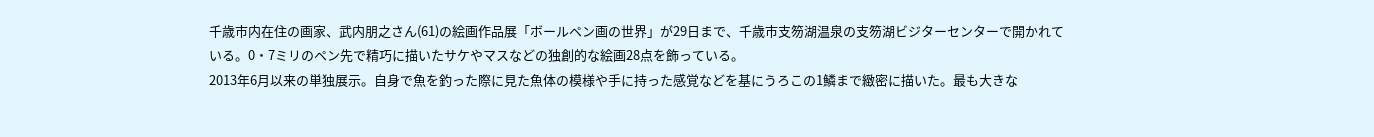千歳市内在住の画家、武内朋之さん(61)の絵画作品展「ボールペン画の世界」が29日まで、千歳市支笏湖温泉の支笏湖ビジターセンターで開かれている。0・7ミリのペン先で精巧に描いたサケやマスなどの独創的な絵画28点を飾っている。
2013年6月以来の単独展示。自身で魚を釣った際に見た魚体の模様や手に持った感覚などを基にうろこの1鱗まで緻密に描いた。最も大きな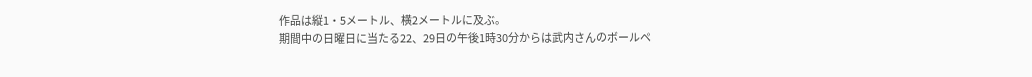作品は縦1・5メートル、横2メートルに及ぶ。
期間中の日曜日に当たる22、29日の午後1時30分からは武内さんのボールペ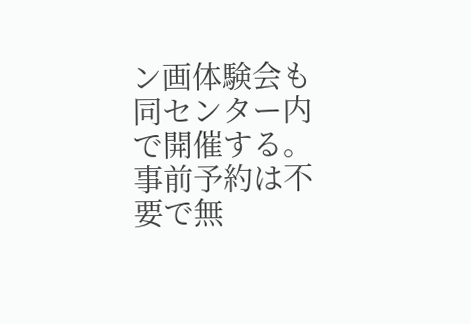ン画体験会も同センター内で開催する。事前予約は不要で無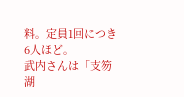料。定員1回につき6人ほど。
武内さんは「支笏湖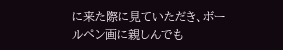に来た際に見ていただき、ボールペン画に親しんでも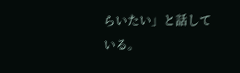らいたい」と話している。